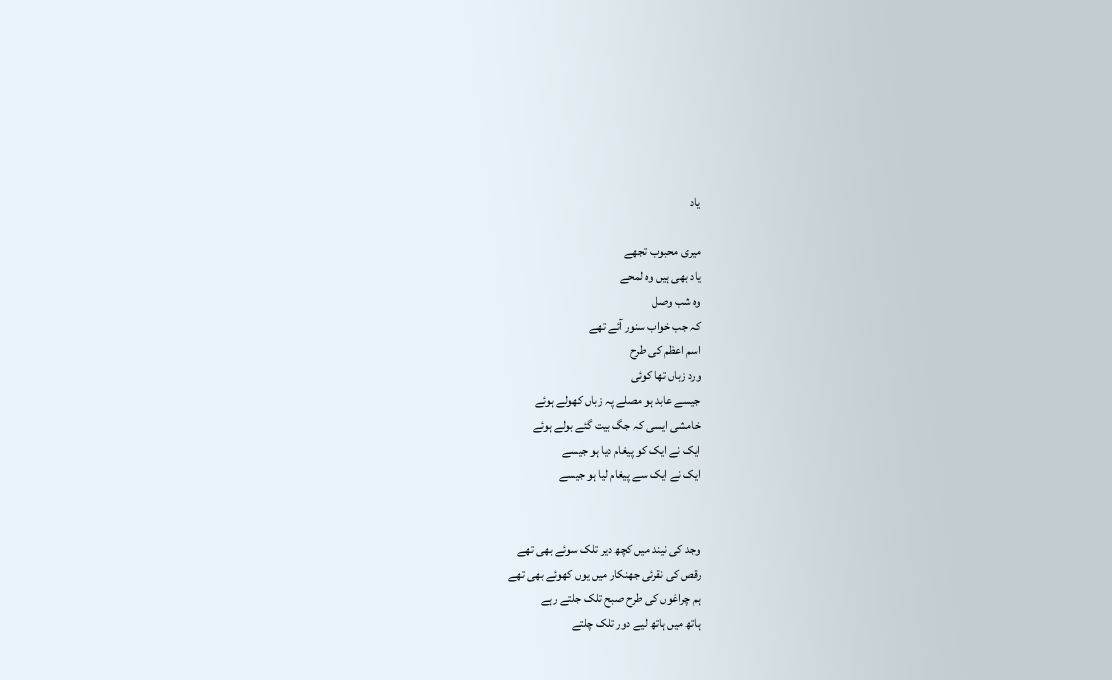یاد

میری محبوب تجھے
یاد بھی ہیں وہ لمحے
وہ شب وصل
کہ جب خواب سنور آئے تھے
اسم اعظم کی طرح
ورد زباں تھا کوئی
جیسے عابد ہو مصلے پہ زباں کھولے ہوئے
خامشی ایسی کہ جگ بیت گئے بولے ہوئے
ایک نے ایک کو پیغام دیا ہو جیسے
ایک نے ایک سے پیغام لیا ہو جیسے


وجد کی نیند میں کچھ دیر تلک سوئے بھی تھے
رقص کی نقرئی جھنکار میں یوں کھوئے بھی تھے
ہم چراغوں کی طرح صبح تلک جلتے رہے
ہاتھ میں ہاتھ لیے دور تلک چلتے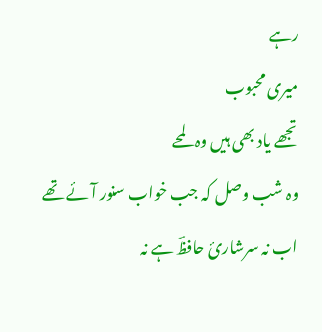رہے
میری محبوب
تجھے یاد بھی ہیں وہ لمحے
وہ شب وصل کہ جب خواب سنور آئے تھے
اب نہ سرشاریٔ حافظؔ ہے نہ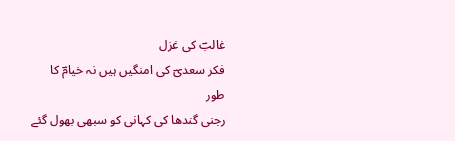غالبؔ کی غزل
فکر سعدیؔ کی امنگیں ہیں نہ خیامؔ کا طور
رجنی گندھا کی کہانی کو سبھی بھول گئے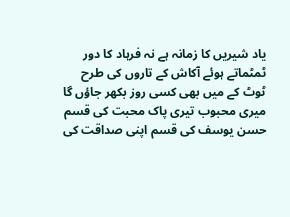یاد شیریں کا زمانہ ہے نہ فرہاد کا دور
ٹمٹماتے ہوئے آکاش کے تاروں کی طرح
ٹوٹ کے میں بھی کسی روز بکھر جاؤں گا
میری محبوب تیری پاک محبت کی قسم
حسن یوسف کی قسم اپنی صداقت کی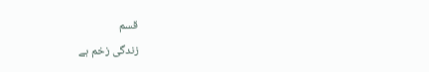قسم
زندگی زخم ہے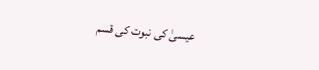عیسیٰ کی نبوت کی قسم